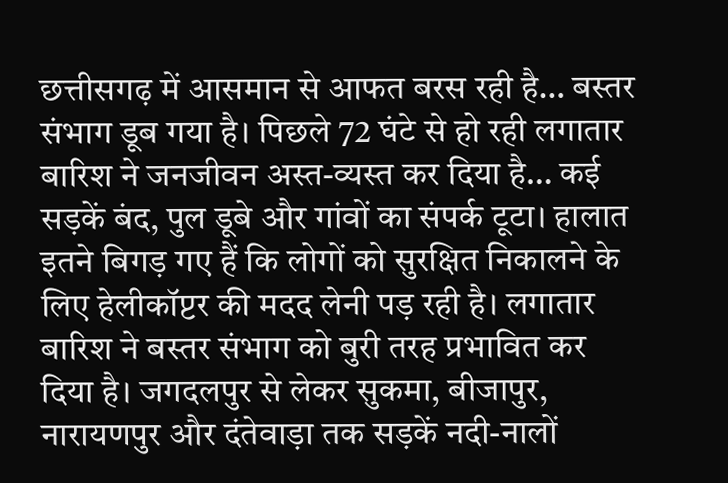छत्तीसगढ़ में आसमान से आफत बरस रही है… बस्तर संभाग डूब गया है। पिछले 72 घंटे से हो रही लगातार बारिश ने जनजीवन अस्त-व्यस्त कर दिया है… कई सड़कें बंद, पुल डूबे और गांवों का संपर्क टूटा। हालात इतने बिगड़ गए हैं कि लोगों को सुरक्षित निकालने के लिए हेलीकॉप्टर की मदद लेनी पड़ रही है। लगातार बारिश ने बस्तर संभाग को बुरी तरह प्रभावित कर दिया है। जगदलपुर से लेकर सुकमा, बीजापुर, नारायणपुर और दंतेवाड़ा तक सड़कें नदी-नालों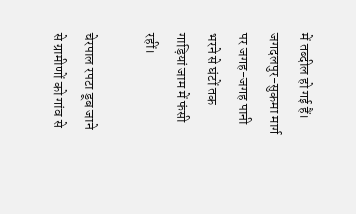में तब्दील हो गई हैं। जगदलपुर-सुकमा मार्ग पर जगह-जगह पानी भरने से घंटों तक गाड़ियां जाम में फंसी रहीं।

चेरपाल रपटा डूब जाने से ग्रामीणों को गांव से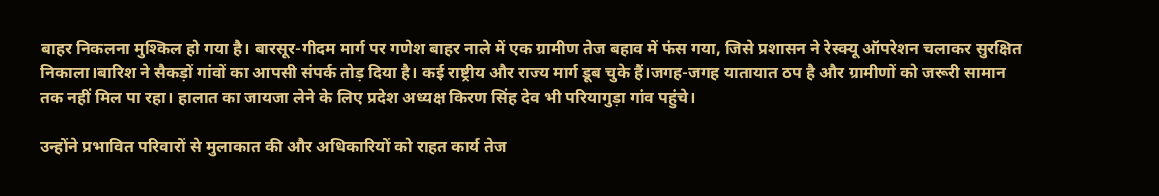बाहर निकलना मुश्किल हो गया है। बारसूर-गीदम मार्ग पर गणेश बाहर नाले में एक ग्रामीण तेज बहाव में फंस गया, जिसे प्रशासन ने रेस्क्यू ऑपरेशन चलाकर सुरक्षित निकाला।बारिश ने सैकड़ों गांवों का आपसी संपर्क तोड़ दिया है। कई राष्ट्रीय और राज्य मार्ग डूब चुके हैं।जगह-जगह यातायात ठप है और ग्रामीणों को जरूरी सामान तक नहीं मिल पा रहा। हालात का जायजा लेने के लिए प्रदेश अध्यक्ष किरण सिंह देव भी परियागुड़ा गांव पहुंचे।

उन्होंने प्रभावित परिवारों से मुलाकात की और अधिकारियों को राहत कार्य तेज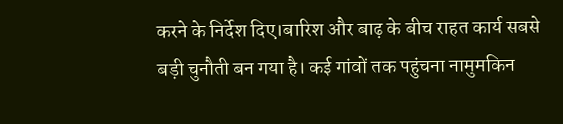करने के निर्देश दिए।बारिश और बाढ़ के बीच राहत कार्य सबसे बड़ी चुनौती बन गया है। कई गांवों तक पहुंचना नामुमकिन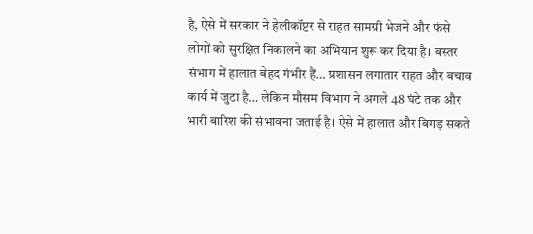है, ऐसे में सरकार ने हेलीकॉप्टर से राहत सामग्री भेजने और फंसे लोगों को सुरक्षित निकालने का अभियान शुरू कर दिया है। बस्तर संभाग में हालात बेहद गंभीर हैं… प्रशासन लगातार राहत और बचाव कार्य में जुटा है… लेकिन मौसम विभाग ने अगले 48 घंटे तक और भारी बारिश की संभावना जताई है। ऐसे में हालात और बिगड़ सकते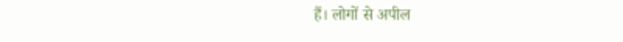हैं। लोगों से अपील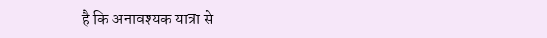है कि अनावश्यक यात्रा से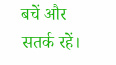बचें और सतर्क रहें।